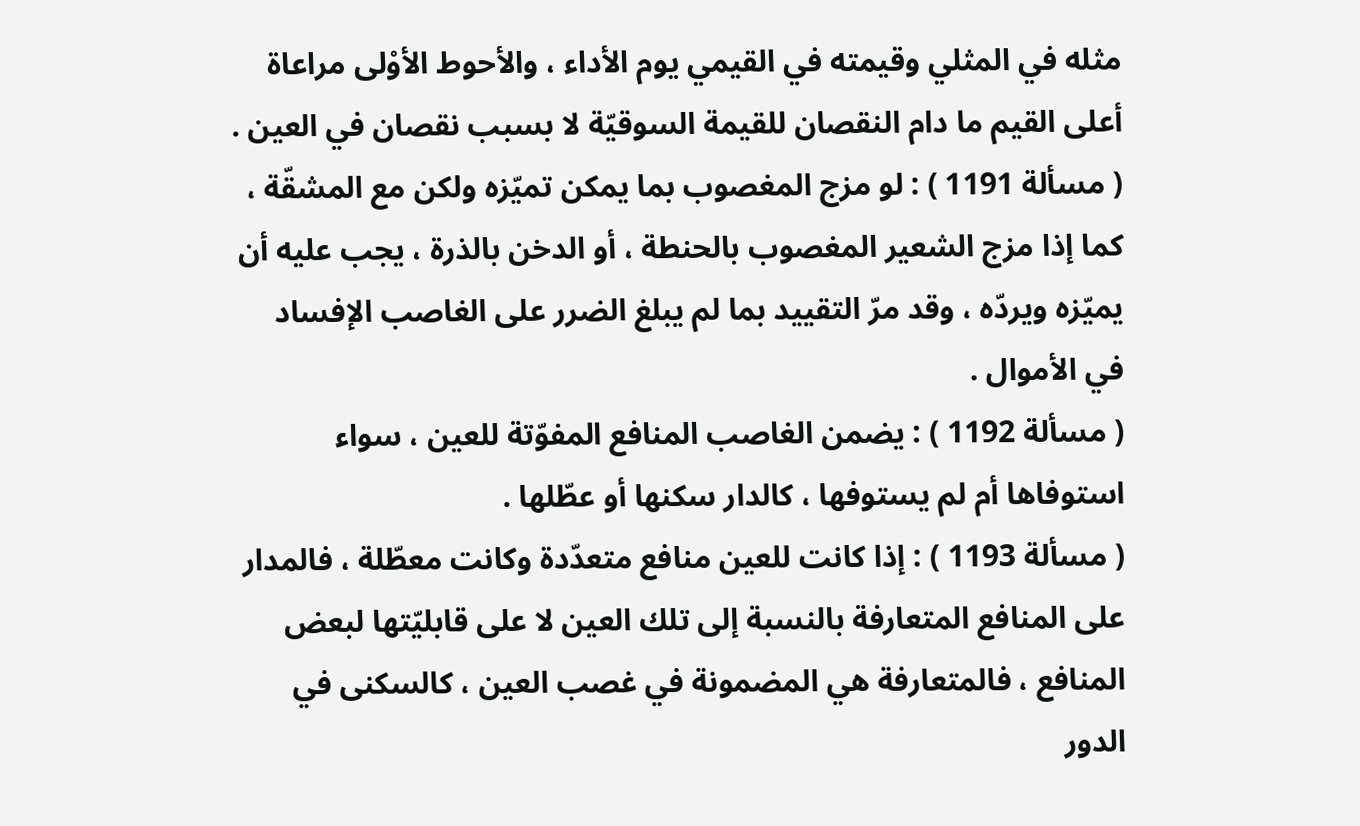مثله في المثلي وقيمته في القيمي يوم الأداء ، والأحوط الأوْلى مراعاة أعلى القيم ما دام النقصان للقيمة السوقيّة لا بسبب نقصان في العين .
( مسألة 1191 ) : لو مزج المغصوب بما يمكن تميّزه ولكن مع المشقّة ، كما إذا مزج الشعير المغصوب بالحنطة ، أو الدخن بالذرة ، يجب عليه أن يميّزه ويردّه ، وقد مرّ التقييد بما لم يبلغ الضرر على الغاصب الإفساد في الأموال .
( مسألة 1192 ) : يضمن الغاصب المنافع المفوّتة للعين ، سواء استوفاها أم لم يستوفها ، كالدار سكنها أو عطّلها .
( مسألة 1193 ) : إذا كانت للعين منافع متعدّدة وكانت معطّلة ، فالمدار على المنافع المتعارفة بالنسبة إلى تلك العين لا على قابليّتها لبعض المنافع ، فالمتعارفة هي المضمونة في غصب العين ، كالسكنى في الدور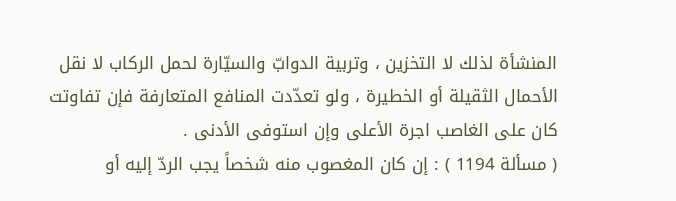المنشأة لذلك لا التخزين ، وتربية الدوابّ والسيّارة لحمل الركاب لا نقل الأحمال الثقيلة أو الخطيرة ، ولو تعدّدت المنافع المتعارفة فإن تفاوتت كان على الغاصب اجرة الأعلى وإن استوفى الأدنى .
( مسألة 1194 ) : إن كان المغصوب منه شخصاً يجب الردّ إليه أو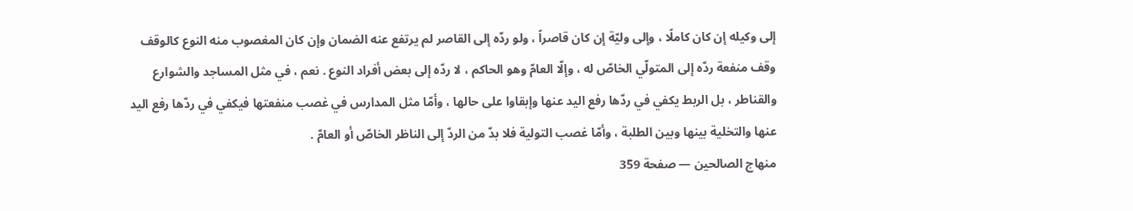إلى وكيله إن كان كاملًا ، وإلى وليّة إن كان قاصراً ، ولو ردّه إلى القاصر لم يرتفع عنه الضمان وإن كان المغصوب منه النوع كالوقف وقف منفعة ردّه إلى المتولّي الخاصّ له ، وإلّا العامّ وهو الحاكم ، لا ردّه إلى بعض أفراد النوع . نعم ، في مثل المساجد والشوارع والقناطر ، بل الربط يكفي في ردّها رفع اليد عنها وإبقاوا على حالها ، وأمّا مثل المدارس في غصب منفعتها فيكفي في ردّها رفع اليد عنها والتخلية بينها وبين الطلبة ، وأمّا غصب التولية فلا بدّ من الردّ إلى الناظر الخاصّ أو العامّ .
منهاج الصالحين — صفحة 359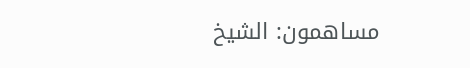مساهمون: الشيخ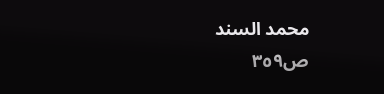محمد السند
ص٣٥٩